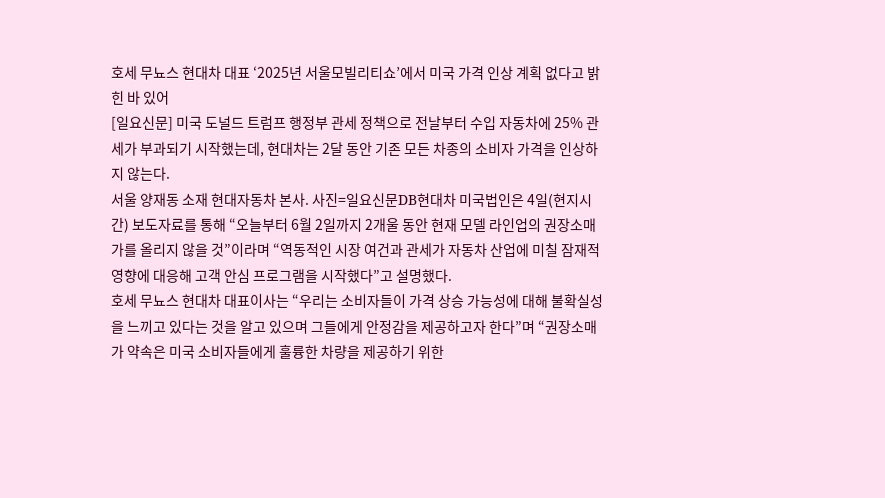호세 무뇨스 현대차 대표 ‘2025년 서울모빌리티쇼’에서 미국 가격 인상 계획 없다고 밝힌 바 있어
[일요신문] 미국 도널드 트럼프 행정부 관세 정책으로 전날부터 수입 자동차에 25% 관세가 부과되기 시작했는데, 현대차는 2달 동안 기존 모든 차종의 소비자 가격을 인상하지 않는다.
서울 양재동 소재 현대자동차 본사. 사진=일요신문DB현대차 미국법인은 4일(현지시간) 보도자료를 통해 “오늘부터 6월 2일까지 2개울 동안 현재 모델 라인업의 권장소매가를 올리지 않을 것”이라며 “역동적인 시장 여건과 관세가 자동차 산업에 미칠 잠재적 영향에 대응해 고객 안심 프로그램을 시작했다”고 설명했다.
호세 무뇨스 현대차 대표이사는 “우리는 소비자들이 가격 상승 가능성에 대해 불확실성을 느끼고 있다는 것을 알고 있으며 그들에게 안정감을 제공하고자 한다”며 “권장소매가 약속은 미국 소비자들에게 훌륭한 차량을 제공하기 위한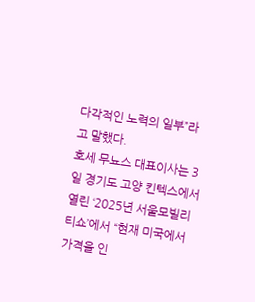다각적인 노력의 일부”라고 말했다.
호세 무뇨스 대표이사는 3일 경기도 고양 킨텍스에서 열린 ‘2025년 서울모빌리티쇼’에서 “현재 미국에서 가격을 인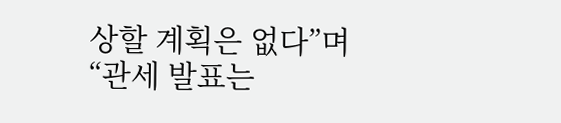상할 계획은 없다”며 “관세 발표는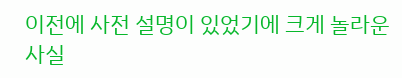이전에 사전 설명이 있었기에 크게 놀라운 사실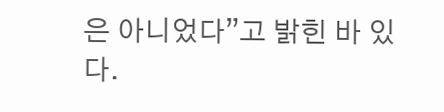은 아니었다”고 밝힌 바 있다.